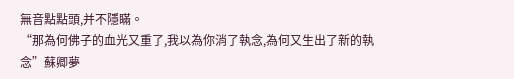無音點點頭,并不隱瞞。
“那為何佛子的血光又重了,我以為你消了執念,為何又生出了新的執念”蘇卿夢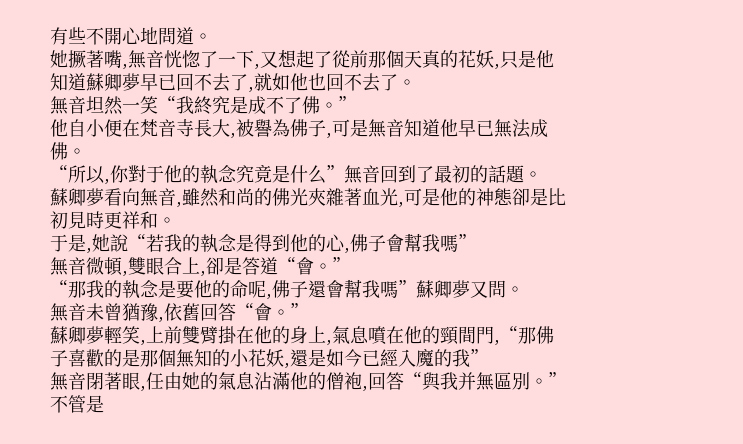有些不開心地問道。
她撅著嘴,無音恍惚了一下,又想起了從前那個天真的花妖,只是他知道蘇卿夢早已回不去了,就如他也回不去了。
無音坦然一笑“我終究是成不了佛。”
他自小便在梵音寺長大,被譽為佛子,可是無音知道他早已無法成佛。
“所以,你對于他的執念究竟是什么”無音回到了最初的話題。
蘇卿夢看向無音,雖然和尚的佛光夾雜著血光,可是他的神態卻是比初見時更祥和。
于是,她說“若我的執念是得到他的心,佛子會幫我嗎”
無音微頓,雙眼合上,卻是答道“會。”
“那我的執念是要他的命呢,佛子還會幫我嗎”蘇卿夢又問。
無音未曾猶豫,依舊回答“會。”
蘇卿夢輕笑,上前雙臂掛在他的身上,氣息噴在他的頸間門,“那佛子喜歡的是那個無知的小花妖,還是如今已經入魔的我”
無音閉著眼,任由她的氣息沾滿他的僧袍,回答“與我并無區別。”
不管是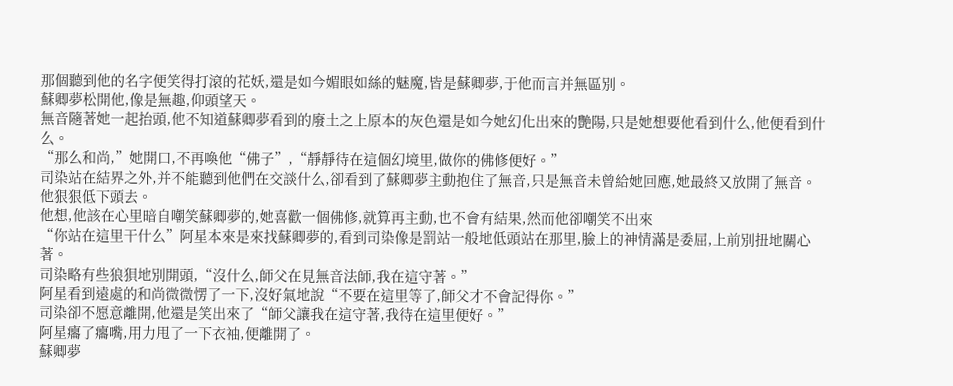那個聽到他的名字便笑得打滾的花妖,還是如今媚眼如絲的魅魔,皆是蘇卿夢,于他而言并無區別。
蘇卿夢松開他,像是無趣,仰頭望天。
無音隨著她一起抬頭,他不知道蘇卿夢看到的廢土之上原本的灰色還是如今她幻化出來的艷陽,只是她想要他看到什么,他便看到什么。
“那么和尚,”她開口,不再喚他“佛子”,“靜靜待在這個幻境里,做你的佛修便好。”
司染站在結界之外,并不能聽到他們在交談什么,卻看到了蘇卿夢主動抱住了無音,只是無音未曾給她回應,她最終又放開了無音。
他狠狠低下頭去。
他想,他該在心里暗自嘲笑蘇卿夢的,她喜歡一個佛修,就算再主動,也不會有結果,然而他卻嘲笑不出來
“你站在這里干什么”阿星本來是來找蘇卿夢的,看到司染像是罰站一般地低頭站在那里,臉上的神情滿是委屈,上前別扭地關心著。
司染略有些狼狽地別開頭,“沒什么,師父在見無音法師,我在這守著。”
阿星看到遠處的和尚微微愣了一下,沒好氣地說“不要在這里等了,師父才不會記得你。”
司染卻不愿意離開,他還是笑出來了“師父讓我在這守著,我待在這里便好。”
阿星癟了癟嘴,用力甩了一下衣袖,便離開了。
蘇卿夢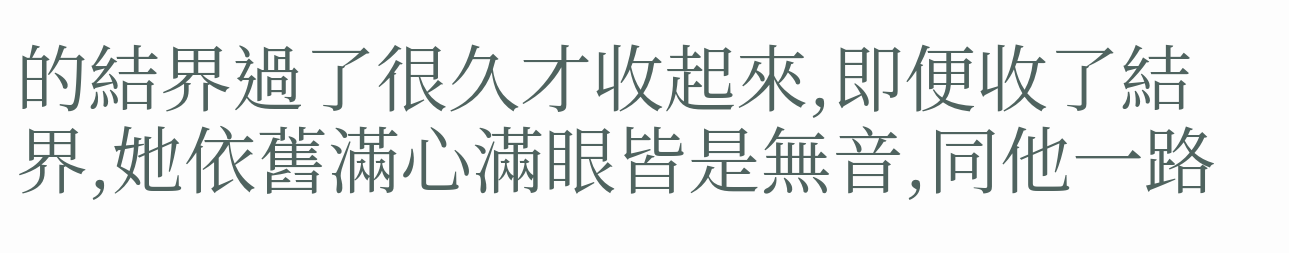的結界過了很久才收起來,即便收了結界,她依舊滿心滿眼皆是無音,同他一路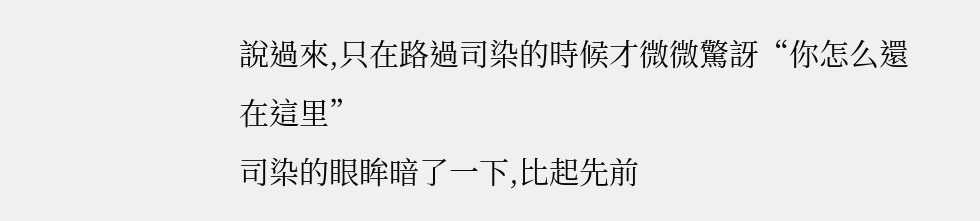說過來,只在路過司染的時候才微微驚訝“你怎么還在這里”
司染的眼眸暗了一下,比起先前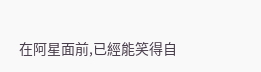在阿星面前,已經能笑得自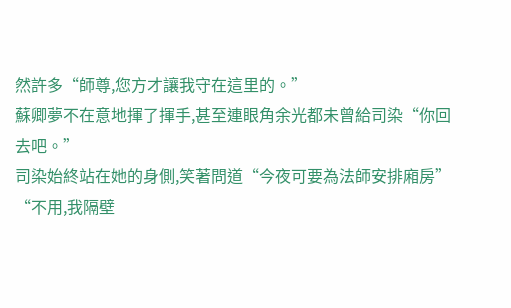然許多“師尊,您方才讓我守在這里的。”
蘇卿夢不在意地揮了揮手,甚至連眼角余光都未曾給司染“你回去吧。”
司染始終站在她的身側,笑著問道“今夜可要為法師安排廂房”
“不用,我隔壁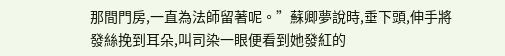那間門房,一直為法師留著呢。”蘇卿夢說時,垂下頭,伸手將發絲挽到耳朵,叫司染一眼便看到她發紅的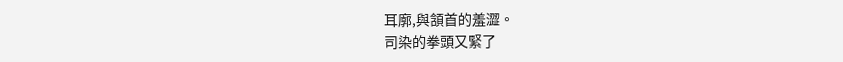耳廓,與頷首的羞澀。
司染的拳頭又緊了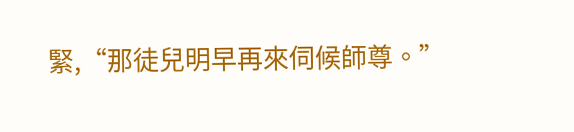緊,“那徒兒明早再來伺候師尊。”